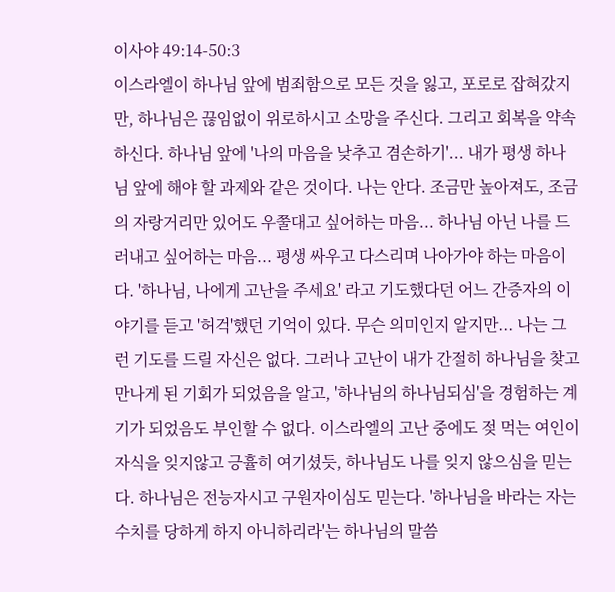이사야 49:14-50:3
이스라엘이 하나님 앞에 범죄함으로 모든 것을 잃고, 포로로 잡혀갔지만, 하나님은 끊임없이 위로하시고 소망을 주신다. 그리고 회복을 약속하신다. 하나님 앞에 '나의 마음을 낮추고 겸손하기'... 내가 평생 하나님 앞에 해야 할 과제와 같은 것이다. 나는 안다. 조금만 높아져도, 조금의 자랑거리만 있어도 우쭐대고 싶어하는 마음... 하나님 아닌 나를 드러내고 싶어하는 마음... 평생 싸우고 다스리며 나아가야 하는 마음이다. '하나님, 나에게 고난을 주세요' 라고 기도했다던 어느 간증자의 이야기를 듣고 '허걱'했던 기억이 있다. 무슨 의미인지 알지만... 나는 그런 기도를 드릴 자신은 없다. 그러나 고난이 내가 간절히 하나님을 찾고 만나게 된 기회가 되었음을 알고, '하나님의 하나님되심'을 경험하는 계기가 되었음도 부인할 수 없다. 이스라엘의 고난 중에도 젖 먹는 여인이 자식을 잊지않고 긍휼히 여기셨듯, 하나님도 나를 잊지 않으심을 믿는다. 하나님은 전능자시고 구원자이심도 믿는다. '하나님을 바라는 자는 수치를 당하게 하지 아니하리라'는 하나님의 말씀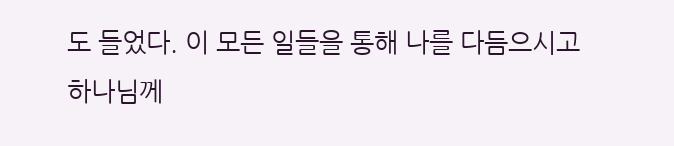도 들었다. 이 모든 일들을 통해 나를 다듬으시고 하나님께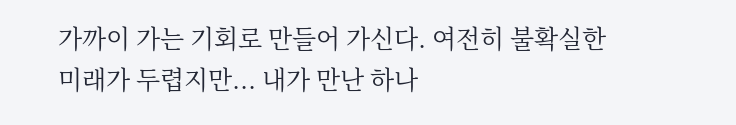가까이 가는 기회로 만들어 가신다. 여전히 불확실한 미래가 두렵지만... 내가 만난 하나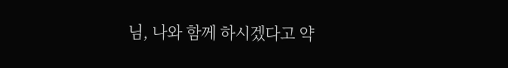님, 나와 함께 하시겠다고 약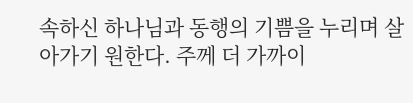속하신 하나님과 동행의 기쁨을 누리며 살아가기 원한다. 주께 더 가까이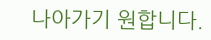나아가기 원합니다.